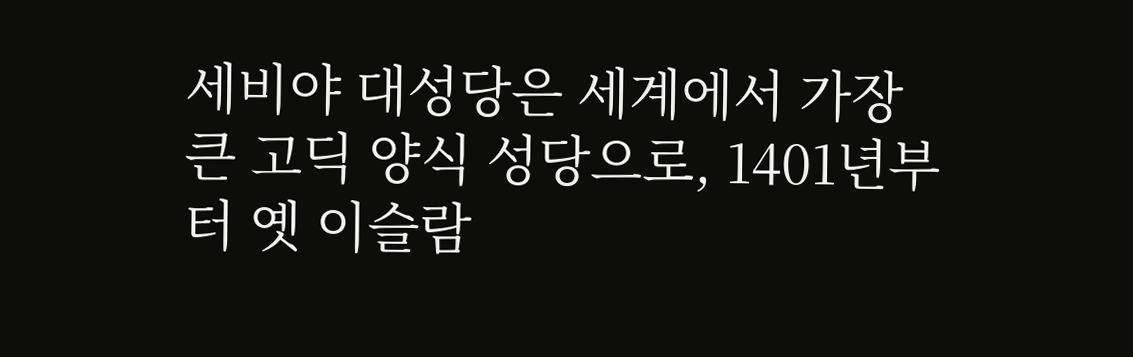세비야 대성당은 세계에서 가장 큰 고딕 양식 성당으로, 1401년부터 옛 이슬람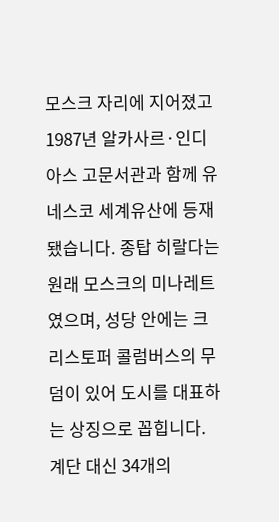모스크 자리에 지어졌고 1987년 알카사르·인디아스 고문서관과 함께 유네스코 세계유산에 등재됐습니다. 종탑 히랄다는 원래 모스크의 미나레트였으며, 성당 안에는 크리스토퍼 콜럼버스의 무덤이 있어 도시를 대표하는 상징으로 꼽힙니다.
계단 대신 34개의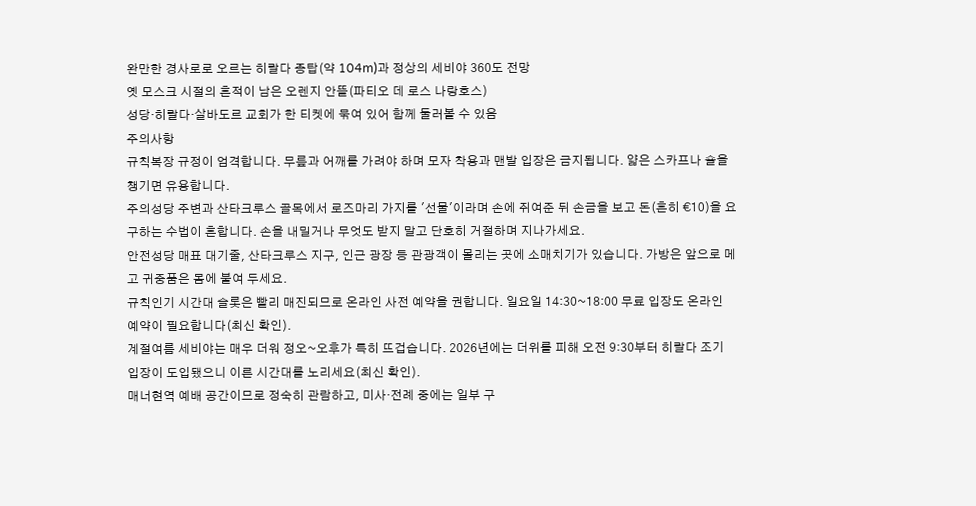완만한 경사로로 오르는 히랄다 종탑(약 104m)과 정상의 세비야 360도 전망
옛 모스크 시절의 흔적이 남은 오렌지 안뜰(파티오 데 로스 나랑호스)
성당·히랄다·살바도르 교회가 한 티켓에 묶여 있어 함께 둘러볼 수 있음
주의사항
규칙복장 규정이 엄격합니다. 무릎과 어깨를 가려야 하며 모자 착용과 맨발 입장은 금지됩니다. 얇은 스카프나 숄을 챙기면 유용합니다.
주의성당 주변과 산타크루스 골목에서 로즈마리 가지를 '선물'이라며 손에 쥐여준 뒤 손금을 보고 돈(흔히 €10)을 요구하는 수법이 흔합니다. 손을 내밀거나 무엇도 받지 말고 단호히 거절하며 지나가세요.
안전성당 매표 대기줄, 산타크루스 지구, 인근 광장 등 관광객이 몰리는 곳에 소매치기가 있습니다. 가방은 앞으로 메고 귀중품은 몸에 붙여 두세요.
규칙인기 시간대 슬롯은 빨리 매진되므로 온라인 사전 예약을 권합니다. 일요일 14:30~18:00 무료 입장도 온라인 예약이 필요합니다(최신 확인).
계절여름 세비야는 매우 더워 정오~오후가 특히 뜨겁습니다. 2026년에는 더위를 피해 오전 9:30부터 히랄다 조기 입장이 도입됐으니 이른 시간대를 노리세요(최신 확인).
매너현역 예배 공간이므로 정숙히 관람하고, 미사·전례 중에는 일부 구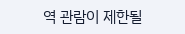역 관람이 제한될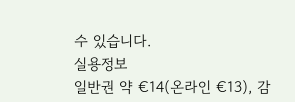수 있습니다.
실용정보
일반권 약 €14(온라인 €13), 감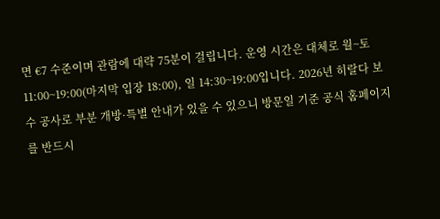면 €7 수준이며 관람에 대략 75분이 걸립니다. 운영 시간은 대체로 월~토 11:00~19:00(마지막 입장 18:00), 일 14:30~19:00입니다. 2026년 히랄다 보수 공사로 부분 개방·특별 안내가 있을 수 있으니 방문일 기준 공식 홈페이지를 반드시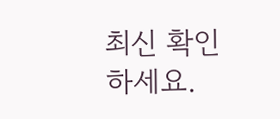최신 확인하세요.